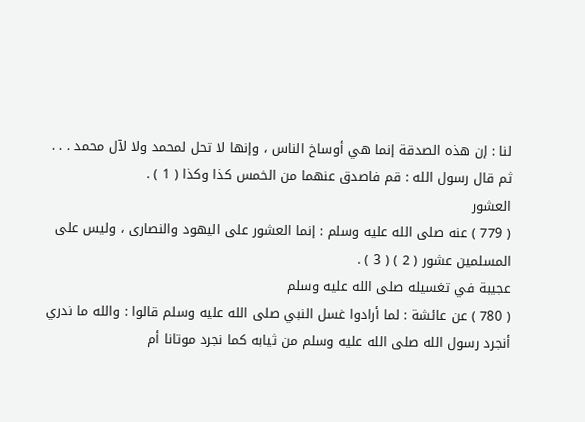لنا : إن هذه الصدقة إنما هي أوساخ الناس ، وإنها لا تحل لمحمد ولا لآل محمد . . .
ثم قال رسول الله : قم فاصدق عنهما من الخمس كذا وكذا ( 1 ) .
العشور
( 779 ) عنه صلى الله عليه وسلم : إنما العشور على اليهود والنصارى ، وليس على
المسلمين عشور ( 2 ) ( 3 ) .
عجيبة في تغسيله صلى الله عليه وسلم
( 780 ) عن عائشة : لما أرادوا غسل النبي صلى الله عليه وسلم قالوا : والله ما ندري
أنجرد رسول الله صلى الله عليه وسلم من ثيابه كما نجرد موتانا أم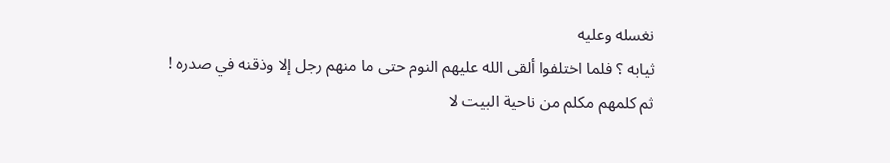نغسله وعليه
ثيابه ؟ فلما اختلفوا ألقى الله عليهم النوم حتى ما منهم رجل إلا وذقنه في صدره !
ثم كلمهم مكلم من ناحية البيت لا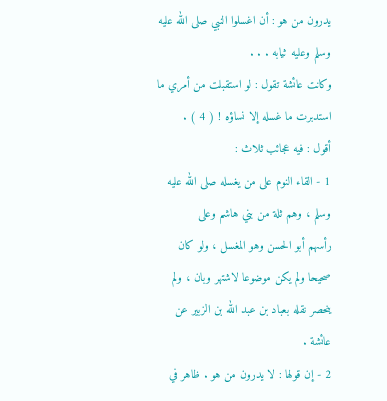يدرون من هو : أن اغسلوا النبي صلى الله عليه
وسلم وعليه ثيابه . . .
وكانت عائشة تقول : لو استقبلت من أمري ما استدبرت ما غسله إلا نساؤه ! ( 4 ) .
أقول : فيه عجائب ثلاث :
1 - القاء النوم على من يغسله صلى الله عليه وسلم ، وهم ثلة من بني هاشم وعلى
رأسهم أبو الحسن وهو المغسل ، ولو كان صحيحا ولم يكن موضوعا لاشتهر وبان ، ولم
ينحصر نقله بعباد بن عبد الله بن الزبير عن عائشة .
2 - إن قولها : لا يدرون من هو . ظاهر في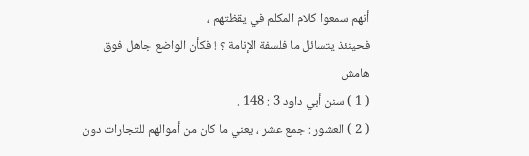أنهم سمعوا كلام المكلم في يقظتهم ،
فحينئذ يتسائل ما فلسفة الإنامة ؟ ! فكأن الواضع جاهل فوق
هامش
( 1 ) سنن أبي داود 3 : 148 .
( 2 ) العشور : جمع عشر ، يعني ما كان من أموالهم للتجارات دون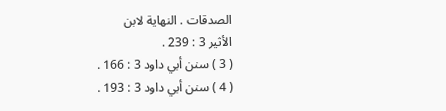الصدقات . النهاية لابن
الأثير 3 : 239 .
( 3 ) سنن أبي داود 3 : 166 .
( 4 ) سنن أبي داود 3 : 193 .